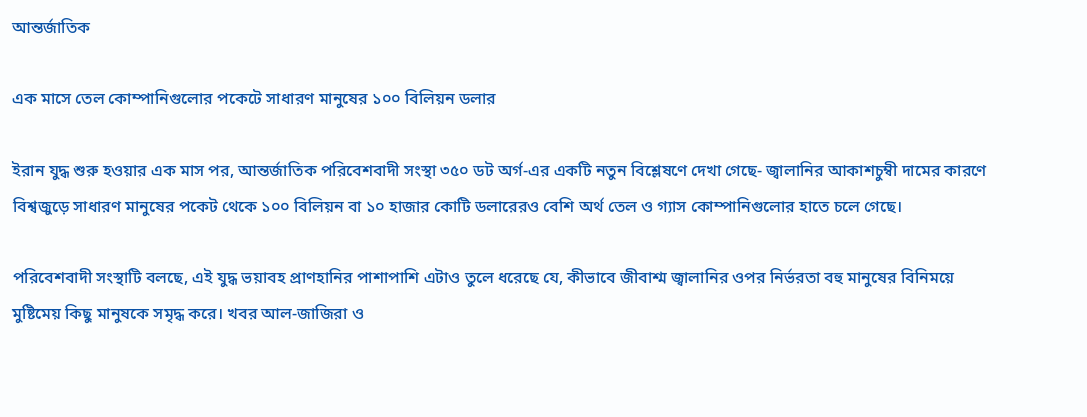আন্তর্জাতিক

এক মাসে তেল কোম্পানিগুলোর পকেটে সাধারণ মানুষের ১০০ বিলিয়ন ডলার

ইরান যুদ্ধ শুরু হওয়ার এক মাস পর, আন্তর্জাতিক পরিবেশবাদী সংস্থা ৩৫০ ডট অর্গ-এর একটি নতুন বিশ্লেষণে দেখা গেছে- জ্বালানির আকাশচুম্বী দামের কারণে বিশ্বজুড়ে সাধারণ মানুষের পকেট থেকে ১০০ বিলিয়ন বা ১০ হাজার কোটি ডলারেরও বেশি অর্থ তেল ও গ্যাস কোম্পানিগুলোর হাতে চলে গেছে।

পরিবেশবাদী সংস্থাটি বলছে, এই যুদ্ধ ভয়াবহ প্রাণহানির পাশাপাশি এটাও তুলে ধরেছে যে, কীভাবে জীবাশ্ম জ্বালানির ওপর নির্ভরতা বহু মানুষের বিনিময়ে মুষ্টিমেয় কিছু মানুষকে সমৃদ্ধ করে। খবর আল-জাজিরা ও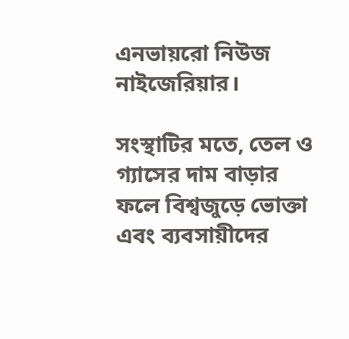এনভায়রো নিউজ নাইজেরিয়ার।

সংস্থাটির মতে, তেল ও গ্যাসের দাম বাড়ার ফলে বিশ্বজুড়ে ভোক্তা এবং ব্যবসায়ীদের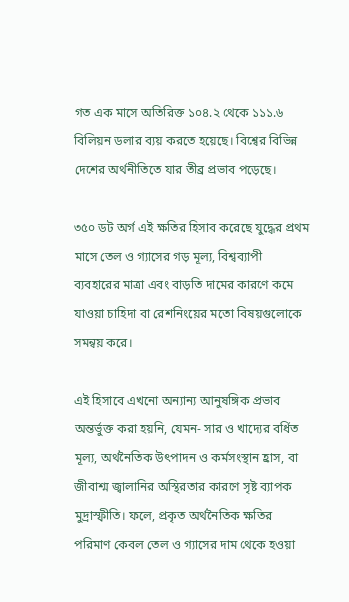গত এক মাসে অতিরিক্ত ১০৪.২ থেকে ১১১.৬ বিলিয়ন ডলার ব্যয় করতে হয়েছে। বিশ্বের বিভিন্ন দেশের অর্থনীতিতে যার তীব্র প্রভাব পড়েছে।

৩৫০ ডট অর্গ এই ক্ষতির হিসাব করেছে যুদ্ধের প্রথম মাসে তেল ও গ্যাসের গড় মূল্য, বিশ্বব্যাপী ব্যবহারের মাত্রা এবং বাড়তি দামের কারণে কমে যাওয়া চাহিদা বা রেশনিংয়ের মতো বিষয়গুলোকে সমন্বয় করে।

এই হিসাবে এখনো অন্যান্য আনুষঙ্গিক প্রভাব অন্তর্ভুক্ত করা হয়নি, যেমন- সার ও খাদ্যের বর্ধিত মূল্য, অর্থনৈতিক উৎপাদন ও কর্মসংস্থান হ্রাস, বা জীবাশ্ম জ্বালানির অস্থিরতার কারণে সৃষ্ট ব্যাপক মুদ্রাস্ফীতি। ফলে, প্রকৃত অর্থনৈতিক ক্ষতির পরিমাণ কেবল তেল ও গ্যাসের দাম থেকে হওয়া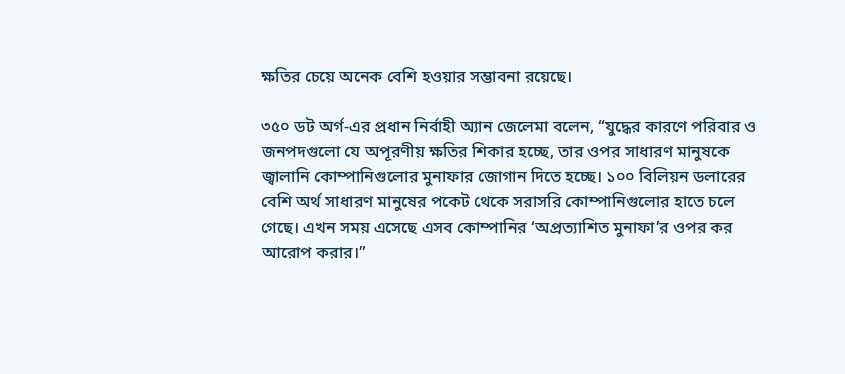ক্ষতির চেয়ে অনেক বেশি হওয়ার সম্ভাবনা রয়েছে।

৩৫০ ডট অর্গ-এর প্রধান নির্বাহী অ্যান জেলেমা বলেন, “যুদ্ধের কারণে পরিবার ও জনপদগুলো যে অপূরণীয় ক্ষতির শিকার হচ্ছে, তার ওপর সাধারণ মানুষকে জ্বালানি কোম্পানিগুলোর মুনাফার জোগান দিতে হচ্ছে। ১০০ বিলিয়ন ডলারের বেশি অর্থ সাধারণ মানুষের পকেট থেকে সরাসরি কোম্পানিগুলোর হাতে চলে গেছে। এখন সময় এসেছে এসব কোম্পানির ‘অপ্রত্যাশিত মুনাফা’র ওপর কর আরোপ করার।”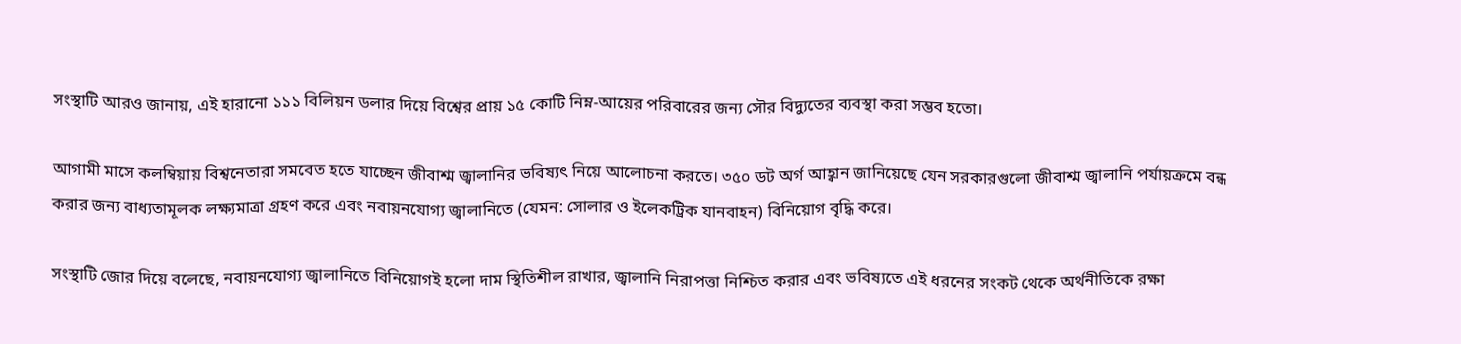সংস্থাটি আরও জানায়, এই হারানো ১১১ বিলিয়ন ডলার দিয়ে বিশ্বের প্রায় ১৫ কোটি নিম্ন-আয়ের পরিবারের জন্য সৌর বিদ্যুতের ব্যবস্থা করা সম্ভব হতো।

আগামী মাসে কলম্বিয়ায় বিশ্বনেতারা সমবেত হতে যাচ্ছেন জীবাশ্ম জ্বালানির ভবিষ্যৎ নিয়ে আলোচনা করতে। ৩৫০ ডট অর্গ আহ্বান জানিয়েছে যেন সরকারগুলো জীবাশ্ম জ্বালানি পর্যায়ক্রমে বন্ধ করার জন্য বাধ্যতামূলক লক্ষ্যমাত্রা গ্রহণ করে এবং নবায়নযোগ্য জ্বালানিতে (যেমন: সোলার ও ইলেকট্রিক যানবাহন) বিনিয়োগ বৃদ্ধি করে।

সংস্থাটি জোর দিয়ে বলেছে, নবায়নযোগ্য জ্বালানিতে বিনিয়োগই হলো দাম স্থিতিশীল রাখার, জ্বালানি নিরাপত্তা নিশ্চিত করার এবং ভবিষ্যতে এই ধরনের সংকট থেকে অর্থনীতিকে রক্ষা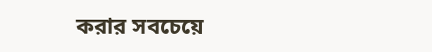করার সবচেয়ে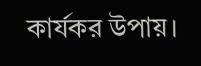কার্যকর উপায়।